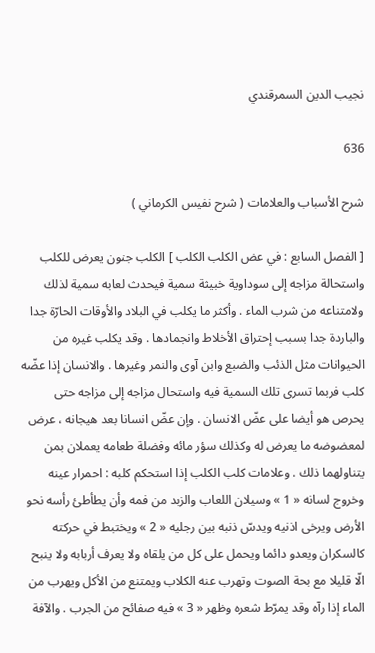نجيب الدين السمرقندي

636

شرح الأسباب والعلامات ( شرح نفيس الكرماني )

[ الفصل السابع : في عض الكلب الكلب ] الكلب جنون يعرض للكلب واستحالة مزاجه إلى سوداوية خبيثة سمية فيحدث لعابه سمية لذلك ولامتناعه من شرب الماء . وأكثر ما يكلب في البلاد والأوقات الحارّة جدا والباردة جدا بسبب إحتراق الأخلاط وانجمادها . وقد يكلب غيره من الحيوانات مثل الذئب والضبع وابن آوى والنمر وغيرها . والانسان إذا عضّه كلب فربما تسرى تلك السمية فيه واستحال مزاجه إلى مزاجه حتى يحرص هو أيضا على عضّ الانسان . وإن عضّ انسانا بعد هيجانه ، عرض لمعضوضه ما يعرض له وكذلك سؤر مائه وفضلة طعامه يعملان بمن يتناولهما ذلك . وعلامات كلب الكلب إذا استحكم كلبه : احمرار عينه وخروج لسانه « 1 » وسيلان اللعاب والزبد من فمه وأن يطأطئ رأسه نحو الأرض ويرخى اذنيه ويدسّ ذنبه بين رجليه « 2 » ويختبط في حركته كالسكران ويعدو دائما ويحمل على كل من يلقاه ولا يعرف أربابه ولا ينبح الّا قليلا مع بحة الصوت وتهرب عنه الكلاب ويمتنع من الأكل ويهرب من الماء إذا رآه وقد يمرّط شعره وظهر « 3 » فيه صفائح من الجرب . والآفة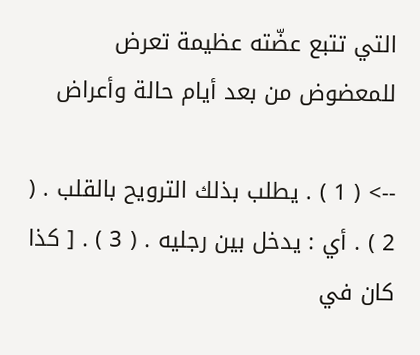التي تتبع عضّته عظيمة تعرض للمعضوض من بعد أيام حالة وأعراض

--> ( 1 ) . يطلب بذلك الترويح بالقلب . ( 2 ) . أي : يدخل بين رجليه . ( 3 ) . [ كذا كان في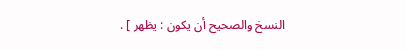النسخ والصحيح أن يكون : يظهر ] .